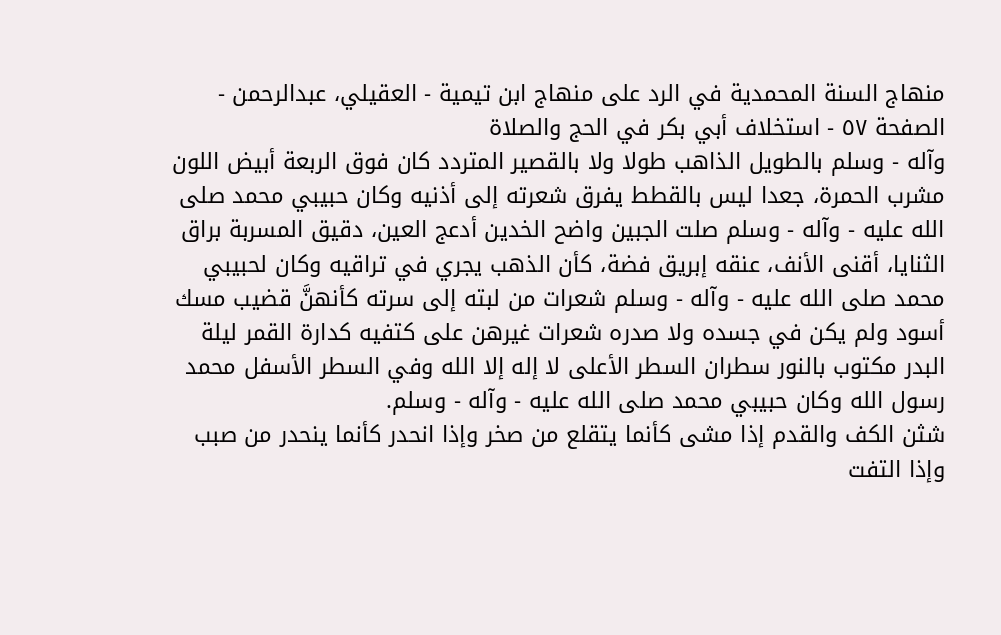منهاج السنة المحمدية في الرد على منهاج ابن تيمية - العقيلي، عبدالرحمن - الصفحة ٥٧ - استخلاف أبي بكر في الحج والصلاة
وآله - وسلم بالطويل الذاهب طولا ولا بالقصير المتردد كان فوق الربعة أبيض اللون مشرب الحمرة، جعدا ليس بالقطط يفرق شعرته إلى أذنيه وكان حبيبي محمد صلى الله عليه - وآله - وسلم صلت الجبين واضح الخدين أدعج العين، دقيق المسربة براق الثنايا، أقنى الأنف، عنقه إبريق فضة، كأن الذهب يجري في تراقيه وكان لحبيبي محمد صلى الله عليه - وآله - وسلم شعرات من لبته إلى سرته كأنهنَّ قضيب مسك أسود ولم يكن في جسده ولا صدره شعرات غيرهن على كتفيه كدارة القمر ليلة البدر مكتوب بالنور سطران السطر الأعلى لا إله إلا الله وفي السطر الأسفل محمد رسول الله وكان حبيبي محمد صلى الله عليه - وآله - وسلم.
شثن الكف والقدم إذا مشى كأنما يتقلع من صخر وإذا انحدر كأنما ينحدر من صبب وإذا التفت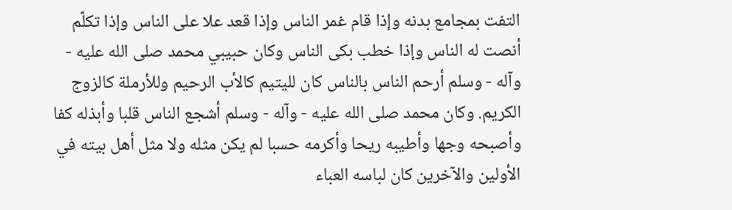التفت بمجامع بدنه وإذا قام غمر الناس وإذا قعد علا على الناس وإذا تكلّم أنصت له الناس وإذا خطب بكى الناس وكان حبيبي محمد صلى الله عليه - وآله - وسلم أرحم الناس بالناس كان لليتيم كالأب الرحيم وللأرملة كالزوج الكريم. وكان محمد صلى الله عليه - وآله - وسلم أشجع الناس قلبا وأبذله كفا وأصبحه وجها وأطيبه ريحا وأكرمه حسبا لم يكن مثله ولا مثل أهل بيته في الأولين والآخرين كان لباسه العباء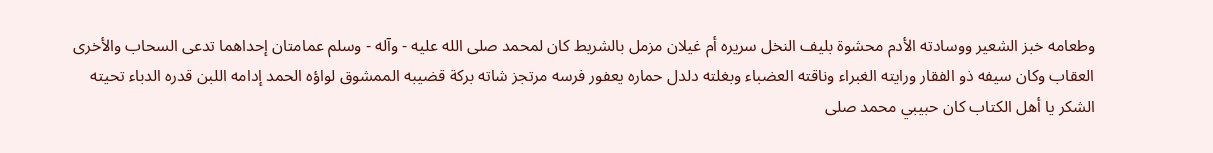وطعامه خبز الشعير ووسادته الأدم محشوة بليف النخل سريره أم غيلان مزمل بالشريط كان لمحمد صلى الله عليه - وآله - وسلم عمامتان إحداهما تدعى السحاب والأخرى العقاب وكان سيفه ذو الفقار ورايته الغبراء وناقته العضباء وبغلته دلدل حماره يعفور فرسه مرتجز شاته بركة قضيبه الممشوق لواؤه الحمد إدامه اللبن قدره الدباء تحيته الشكر يا أهل الكتاب كان حبيبي محمد صلى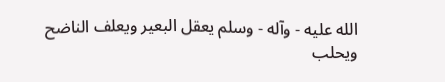الله عليه - وآله - وسلم يعقل البعير ويعلف الناضح ويحلب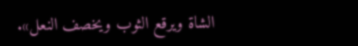الشاة ويرقع الثوب ويخصف النعل».